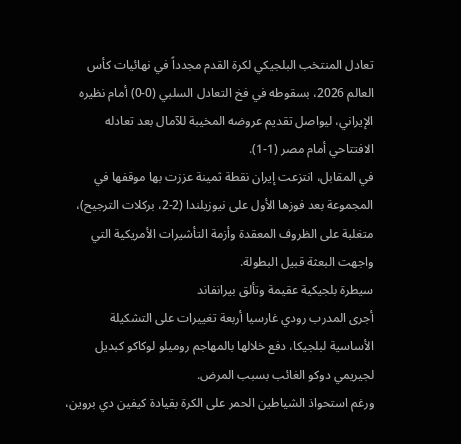تعادل المنتخب البلجيكي لكرة القدم مجدداً في نهائيات كأس العالم 2026، بسقوطه في فخ التعادل السلبي (0-0) أمام نظيره الإيراني، ليواصل تقديم عروضه المخيبة للآمال بعد تعادله الافتتاحي أمام مصر (1-1).
في المقابل، انتزعت إيران نقطة ثمينة عززت بها موقفها في المجموعة بعد فوزها الأول على نيوزيلندا (2-2، بركلات الترجيح)، متغلبة على الظروف المعقدة وأزمة التأشيرات الأمريكية التي واجهت البعثة قبيل البطولة.
سيطرة بلجيكية عقيمة وتألق بيرانفاند
أجرى المدرب رودي غارسيا أربعة تغييرات على التشكيلة الأساسية لبلجيكا، دفع خلالها بالمهاجم روميلو لوكاكو كبديل لجيريمي دوكو الغائب بسبب المرض.
ورغم استحواذ الشياطين الحمر على الكرة بقيادة كيفين دي بروين،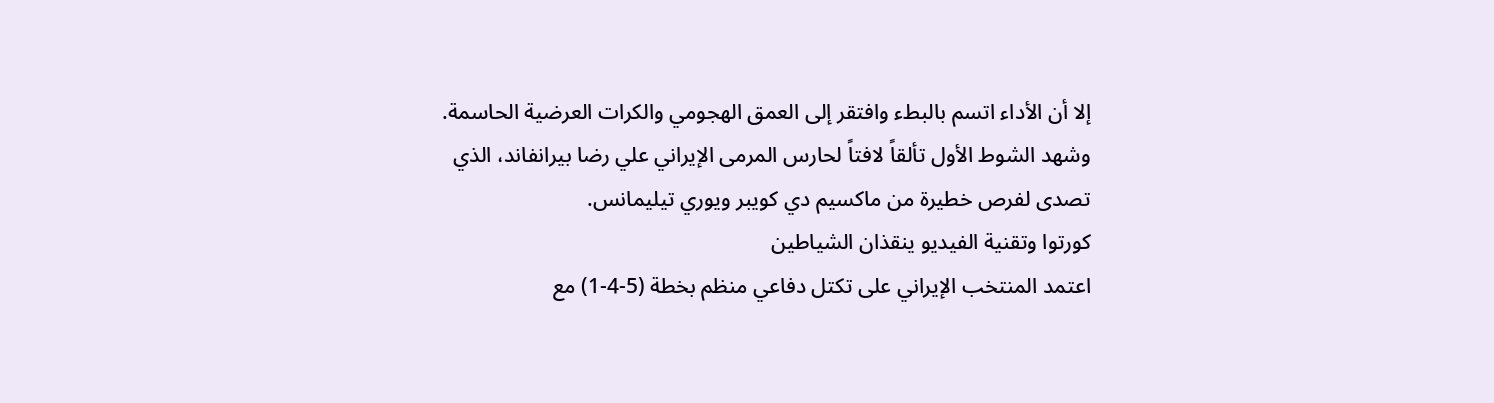إلا أن الأداء اتسم بالبطء وافتقر إلى العمق الهجومي والكرات العرضية الحاسمة.
وشهد الشوط الأول تألقاً لافتاً لحارس المرمى الإيراني علي رضا بيرانفاند، الذي تصدى لفرص خطيرة من ماكسيم دي كويبر ويوري تيليمانس.
كورتوا وتقنية الفيديو ينقذان الشياطين
اعتمد المنتخب الإيراني على تكتل دفاعي منظم بخطة (5-4-1) مع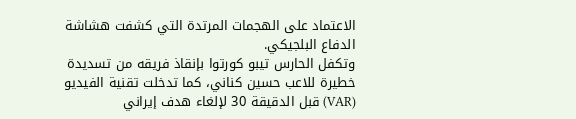الاعتماد على الهجمات المرتدة التي كشفت هشاشة الدفاع البلجيكي.
وتكفل الحارس تيبو كورتوا بإنقاذ فريقه من تسديدة خطيرة للاعب حسين كناني، كما تدخلت تقنية الفيديو (VAR) قبل الدقيقة 30 لإلغاء هدف إيراني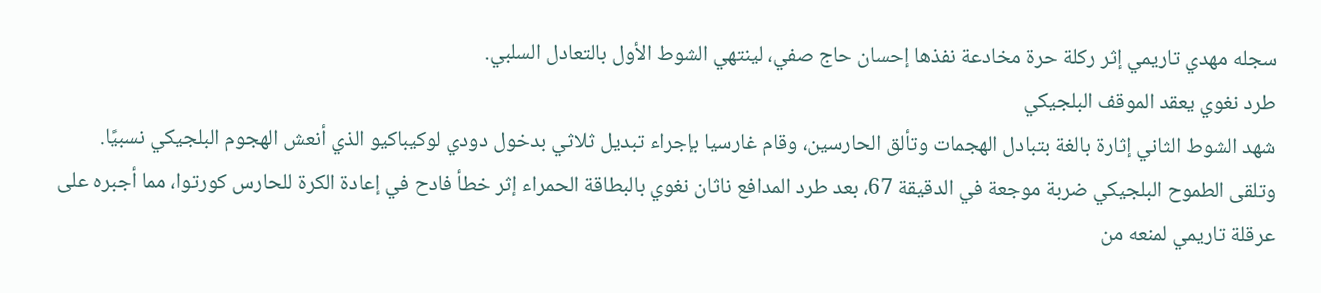سجله مهدي تاريمي إثر ركلة حرة مخادعة نفذها إحسان حاج صفي، لينتهي الشوط الأول بالتعادل السلبي.
طرد نغوي يعقد الموقف البلجيكي
شهد الشوط الثاني إثارة بالغة بتبادل الهجمات وتألق الحارسين، وقام غارسيا بإجراء تبديل ثلاثي بدخول دودي لوكيباكيو الذي أنعش الهجوم البلجيكي نسبيًا.
وتلقى الطموح البلجيكي ضربة موجعة في الدقيقة 67، بعد طرد المدافع ناثان نغوي بالبطاقة الحمراء إثر خطأ فادح في إعادة الكرة للحارس كورتوا، مما أجبره على عرقلة تاريمي لمنعه من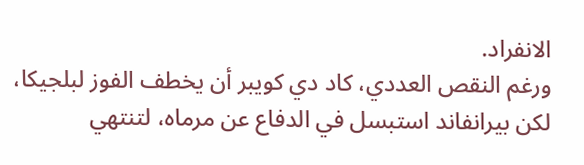الانفراد.
ورغم النقص العددي، كاد دي كويبر أن يخطف الفوز لبلجيكا، لكن بيرانفاند استبسل في الدفاع عن مرماه، لتنتهي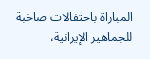المباراة باحتفالات صاخبة للجماهير الإيرانية،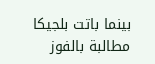بينما باتت بلجيكا مطالبة بالفوز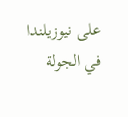على نيوزيلندا في الجولة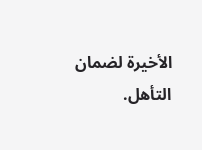الأخيرة لضمان التأهل.